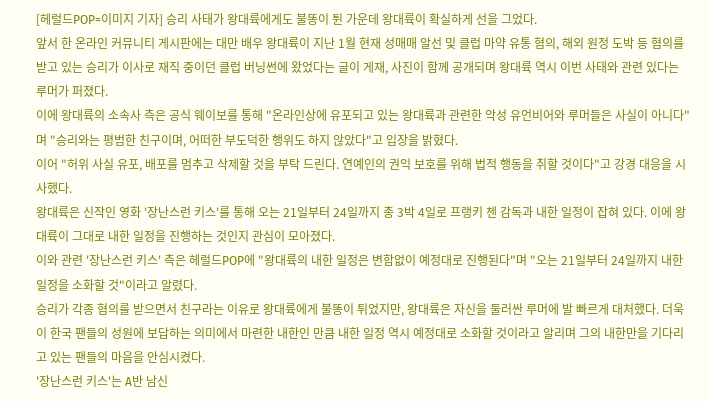[헤럴드POP=이미지 기자] 승리 사태가 왕대륙에게도 불똥이 튄 가운데 왕대륙이 확실하게 선을 그었다.
앞서 한 온라인 커뮤니티 게시판에는 대만 배우 왕대륙이 지난 1월 현재 성매매 알선 및 클럽 마약 유통 혐의, 해외 원정 도박 등 혐의를 받고 있는 승리가 이사로 재직 중이던 클럽 버닝썬에 왔었다는 글이 게재, 사진이 함께 공개되며 왕대륙 역시 이번 사태와 관련 있다는 루머가 퍼졌다.
이에 왕대륙의 소속사 측은 공식 웨이보를 통해 "온라인상에 유포되고 있는 왕대륙과 관련한 악성 유언비어와 루머들은 사실이 아니다"며 "승리와는 평범한 친구이며, 어떠한 부도덕한 행위도 하지 않았다"고 입장을 밝혔다.
이어 "허위 사실 유포, 배포를 멈추고 삭제할 것을 부탁 드린다. 연예인의 권익 보호를 위해 법적 행동을 취할 것이다"고 강경 대응을 시사했다.
왕대륙은 신작인 영화 '장난스런 키스'를 통해 오는 21일부터 24일까지 총 3박 4일로 프랭키 첸 감독과 내한 일정이 잡혀 있다. 이에 왕대륙이 그대로 내한 일정을 진행하는 것인지 관심이 모아졌다.
이와 관련 '장난스런 키스' 측은 헤럴드POP에 "왕대륙의 내한 일정은 변함없이 예정대로 진행된다"며 "오는 21일부터 24일까지 내한 일정을 소화할 것"이라고 알렸다.
승리가 각종 혐의를 받으면서 친구라는 이유로 왕대륙에게 불똥이 튀었지만, 왕대륙은 자신을 둘러싼 루머에 발 빠르게 대처했다. 더욱이 한국 팬들의 성원에 보답하는 의미에서 마련한 내한인 만큼 내한 일정 역시 예정대로 소화할 것이라고 알리며 그의 내한만을 기다리고 있는 팬들의 마음을 안심시켰다.
'장난스런 키스'는 A반 남신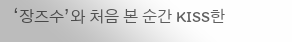‘장즈수’와 처음 본 순간 KISS한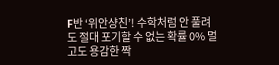F반 ‘위안샹친’! 수학처럼 안 풀려도 절대 포기할 수 없는 확률 0% 멀고도 용감한 짝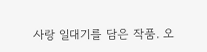사랑 일대기를 담은 작품. 오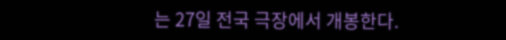는 27일 전국 극장에서 개봉한다.